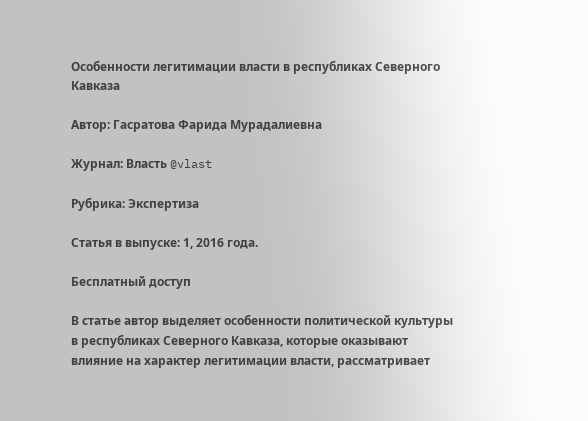Особенности легитимации власти в республиках Северного Кавказа

Автор: Гасратова Фарида Мурадалиевна

Журнал: Власть @vlast

Рубрика: Экспертиза

Статья в выпуске: 1, 2016 года.

Бесплатный доступ

В статье автор выделяет особенности политической культуры в республиках Северного Кавказа, которые оказывают влияние на характер легитимации власти, рассматривает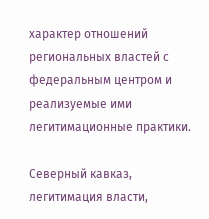характер отношений региональных властей с федеральным центром и реализуемые ими легитимационные практики.

Северный кавказ, легитимация власти,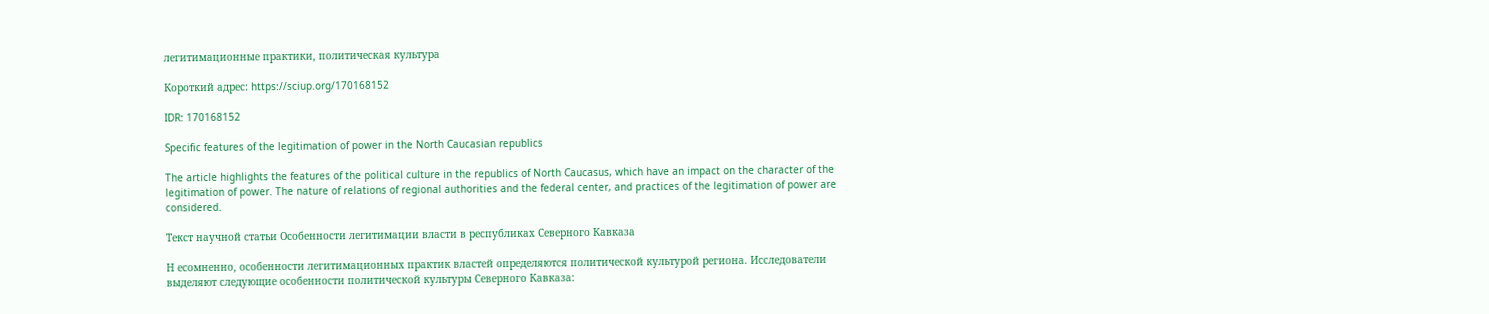легитимационные практики, политическая культура

Короткий адрес: https://sciup.org/170168152

IDR: 170168152

Specific features of the legitimation of power in the North Caucasian republics

The article highlights the features of the political culture in the republics of North Caucasus, which have an impact on the character of the legitimation of power. The nature of relations of regional authorities and the federal center, and practices of the legitimation of power are considered.

Текст научной статьи Особенности легитимации власти в республиках Северного Кавказа

Н есомненно, особенности легитимационных практик властей определяются политической культурой региона. Исследователи выделяют следующие особенности политической культуры Северного Кавказа: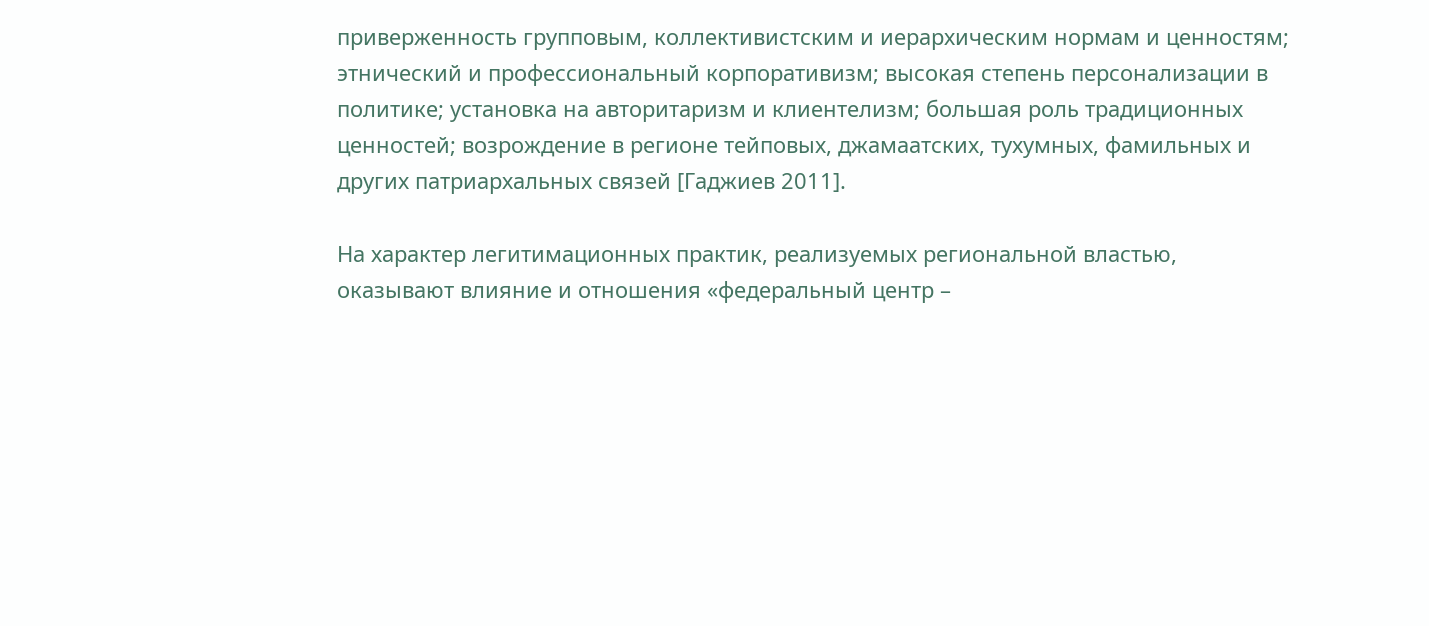приверженность групповым, коллективистским и иерархическим нормам и ценностям; этнический и профессиональный корпоративизм; высокая степень персонализации в политике; установка на авторитаризм и клиентелизм; большая роль традиционных ценностей; возрождение в регионе тейповых, джамаатских, тухумных, фамильных и других патриархальных связей [Гаджиев 2011].

На характер легитимационных практик, реализуемых региональной властью, оказывают влияние и отношения «федеральный центр –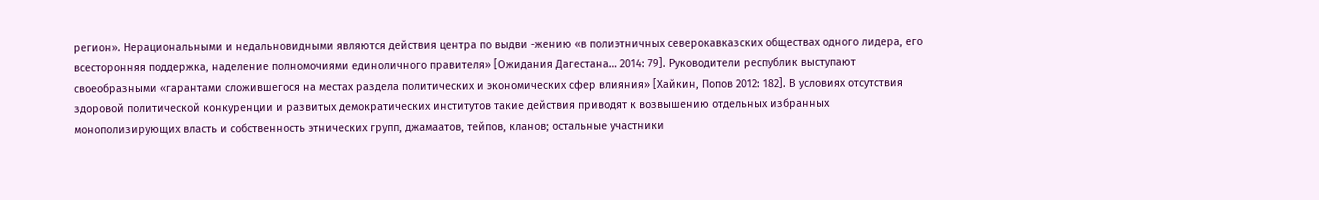регион». Нерациональными и недальновидными являются действия центра по выдви -жению «в полиэтничных северокавказских обществах одного лидера, его всесторонняя поддержка, наделение полномочиями единоличного правителя» [Ожидания Дагестана… 2014: 79]. Руководители республик выступают своеобразными «гарантами сложившегося на местах раздела политических и экономических сфер влияния» [Хайкин, Попов 2012: 182]. В условиях отсутствия здоровой политической конкуренции и развитых демократических институтов такие действия приводят к возвышению отдельных избранных монополизирующих власть и собственность этнических групп, джамаатов, тейпов, кланов; остальные участники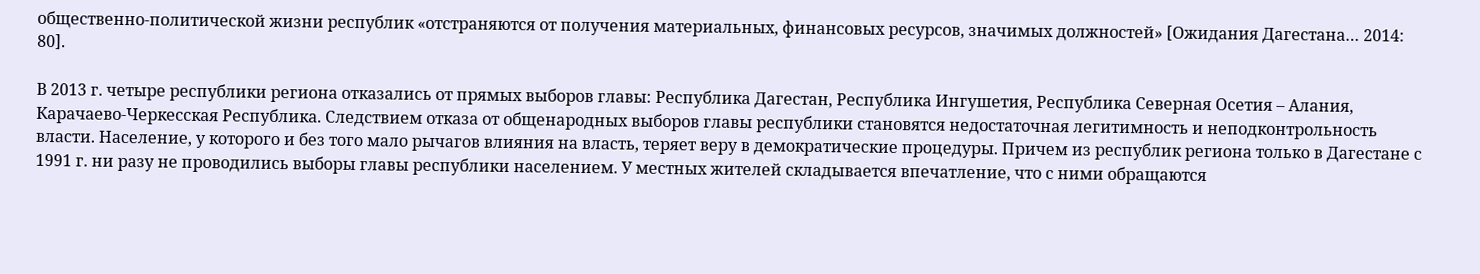общественно-политической жизни республик «отстраняются от получения материальных, финансовых ресурсов, значимых должностей» [Ожидания Дагестана… 2014: 80].

В 2013 г. четыре республики региона отказались от прямых выборов главы: Республика Дагестан, Республика Ингушетия, Республика Северная Осетия – Алания, Карачаево-Черкесская Республика. Следствием отказа от общенародных выборов главы республики становятся недостаточная легитимность и неподконтрольность власти. Население, у которого и без того мало рычагов влияния на власть, теряет веру в демократические процедуры. Причем из республик региона только в Дагестане с 1991 г. ни разу не проводились выборы главы республики населением. У местных жителей складывается впечатление, что с ними обращаются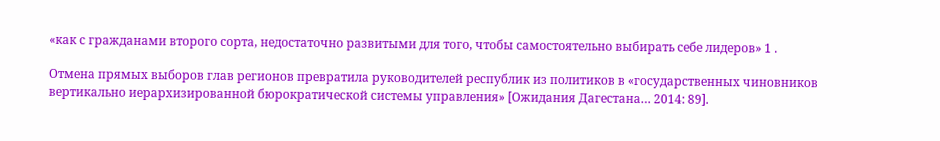«как с гражданами второго сорта, недостаточно развитыми для того, чтобы самостоятельно выбирать себе лидеров» 1 .

Отмена прямых выборов глав регионов превратила руководителей республик из политиков в «государственных чиновников вертикально иерархизированной бюрократической системы управления» [Ожидания Дагестана… 2014: 89].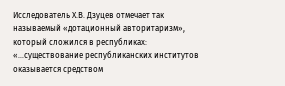Исследователь Х.В. Дзуцев отмечает так называемый «дотационный авторитаризм», который сложился в республиках: «…существование республиканских институтов оказывается средством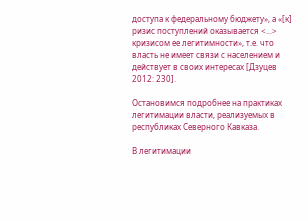доступа к федеральному бюджету», а «[к] ризис поступлений оказывается <...> кризисом ее легитимности», т.е. что власть не имеет связи с населением и действует в своих интересах [Дзуцев 2012: 230].

Остановимся подробнее на практиках легитимации власти, реализуемых в республиках Северного Кавказа.

В легитимации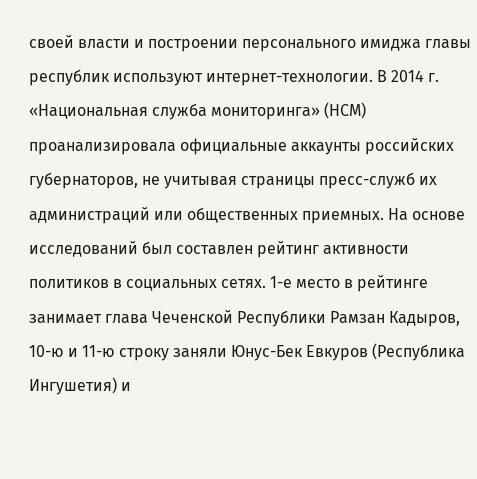своей власти и построении персонального имиджа главы республик используют интернет-технологии. В 2014 г. «Национальная служба мониторинга» (НСМ) проанализировала официальные аккаунты российских губернаторов, не учитывая страницы пресс-служб их администраций или общественных приемных. На основе исследований был составлен рейтинг активности политиков в социальных сетях. 1-е место в рейтинге занимает глава Чеченской Республики Рамзан Кадыров, 10-ю и 11-ю строку заняли Юнус-Бек Евкуров (Республика Ингушетия) и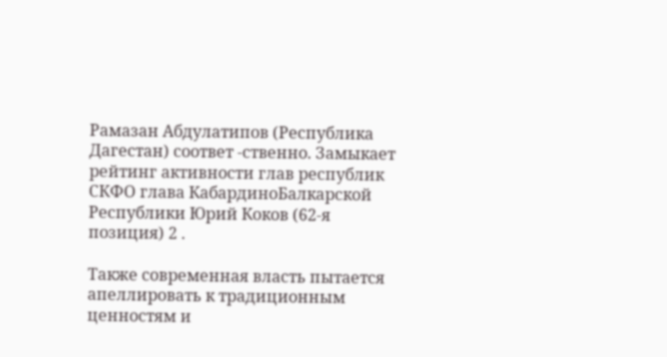Рамазан Абдулатипов (Республика Дагестан) соответ -ственно. Замыкает рейтинг активности глав республик СКФО глава КабардиноБалкарской Республики Юрий Коков (62-я позиция) 2 .

Также современная власть пытается апеллировать к традиционным ценностям и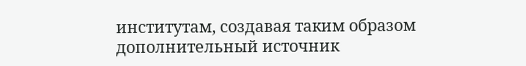институтам, создавая таким образом дополнительный источник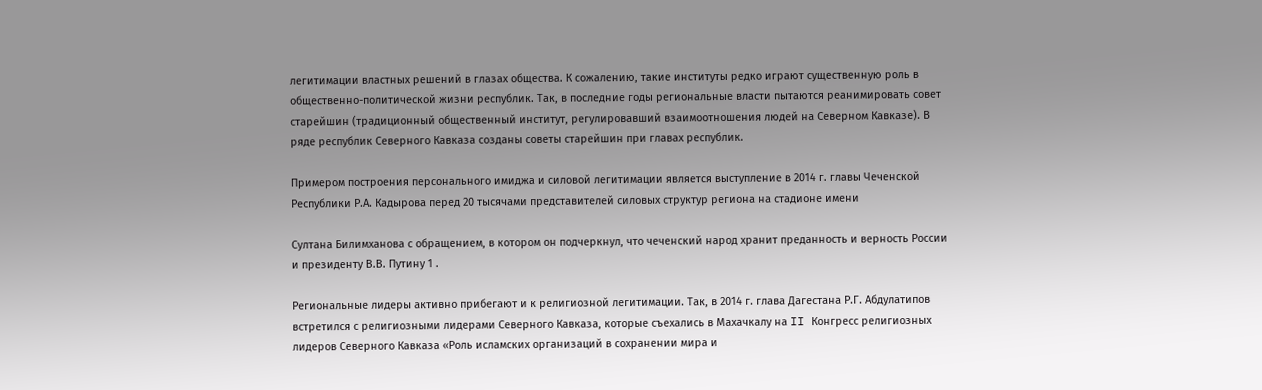легитимации властных решений в глазах общества. К сожалению, такие институты редко играют существенную роль в общественно-политической жизни республик. Так, в последние годы региональные власти пытаются реанимировать совет старейшин (традиционный общественный институт, регулировавший взаимоотношения людей на Северном Кавказе). В ряде республик Северного Кавказа созданы советы старейшин при главах республик.

Примером построения персонального имиджа и силовой легитимации является выступление в 2014 г. главы Чеченской Республики Р.А. Кадырова перед 20 тысячами представителей силовых структур региона на стадионе имени

Султана Билимханова с обращением, в котором он подчеркнул, что чеченский народ хранит преданность и верность России и президенту В.В. Путину 1 .

Региональные лидеры активно прибегают и к религиозной легитимации. Так, в 2014 г. глава Дагестана Р.Г. Абдулатипов встретился с религиозными лидерами Северного Кавказа, которые съехались в Махачкалу на II Конгресс религиозных лидеров Северного Кавказа «Роль исламских организаций в сохранении мира и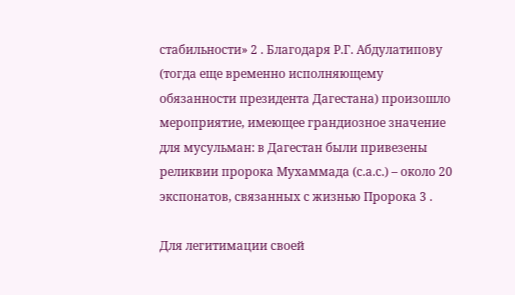стабильности» 2 . Благодаря Р.Г. Абдулатипову (тогда еще временно исполняющему обязанности президента Дагестана) произошло мероприятие, имеющее грандиозное значение для мусульман: в Дагестан были привезены реликвии пророка Мухаммада (с.а.с.) – около 20 экспонатов, связанных с жизнью Пророка 3 .

Для легитимации своей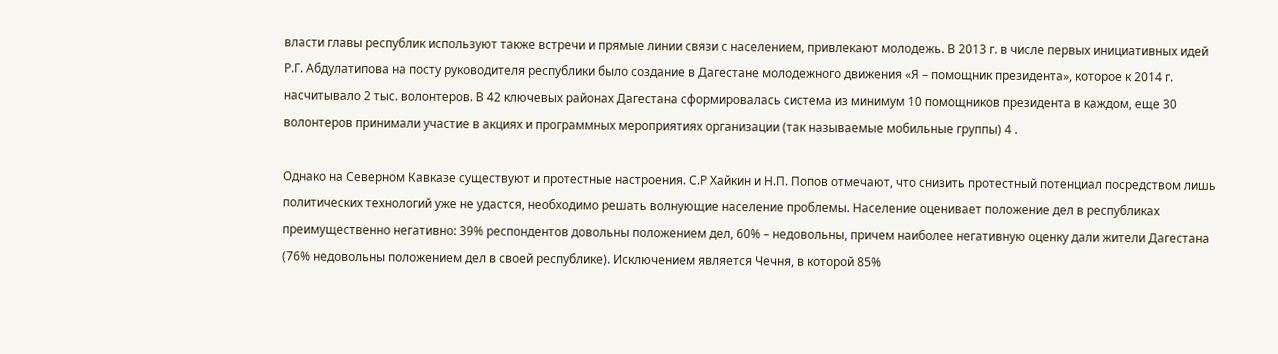власти главы республик используют также встречи и прямые линии связи с населением, привлекают молодежь. В 2013 г. в числе первых инициативных идей Р.Г. Абдулатипова на посту руководителя республики было создание в Дагестане молодежного движения «Я – помощник президента», которое к 2014 г. насчитывало 2 тыс. волонтеров. В 42 ключевых районах Дагестана сформировалась система из минимум 10 помощников президента в каждом, еще 30 волонтеров принимали участие в акциях и программных мероприятиях организации (так называемые мобильные группы) 4 .

Однако на Северном Кавказе существуют и протестные настроения. С.Р Хайкин и Н.П. Попов отмечают, что снизить протестный потенциал посредством лишь политических технологий уже не удастся, необходимо решать волнующие население проблемы. Население оценивает положение дел в республиках преимущественно негативно: 39% респондентов довольны положением дел, 60% – недовольны, причем наиболее негативную оценку дали жители Дагестана (76% недовольны положением дел в своей республике). Исключением является Чечня, в которой 85%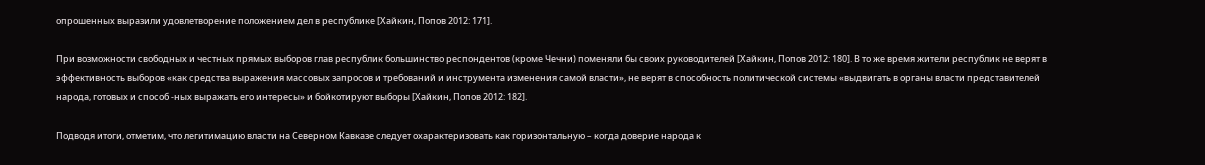опрошенных выразили удовлетворение положением дел в республике [Хайкин, Попов 2012: 171].

При возможности свободных и честных прямых выборов глав республик большинство респондентов (кроме Чечни) поменяли бы своих руководителей [Хайкин, Попов 2012: 180]. В то же время жители республик не верят в эффективность выборов «как средства выражения массовых запросов и требований и инструмента изменения самой власти», не верят в способность политической системы «выдвигать в органы власти представителей народа, готовых и способ -ных выражать его интересы» и бойкотируют выборы [Хайкин, Попов 2012: 182].

Подводя итоги, отметим, что легитимацию власти на Северном Кавказе следует охарактеризовать как горизонтальную – когда доверие народа к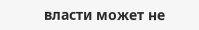власти может не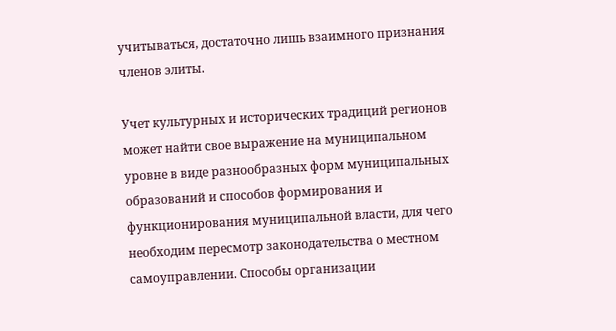учитываться, достаточно лишь взаимного признания членов элиты.

Учет культурных и исторических традиций регионов может найти свое выражение на муниципальном уровне в виде разнообразных форм муниципальных образований и способов формирования и функционирования муниципальной власти, для чего необходим пересмотр законодательства о местном самоуправлении. Способы организации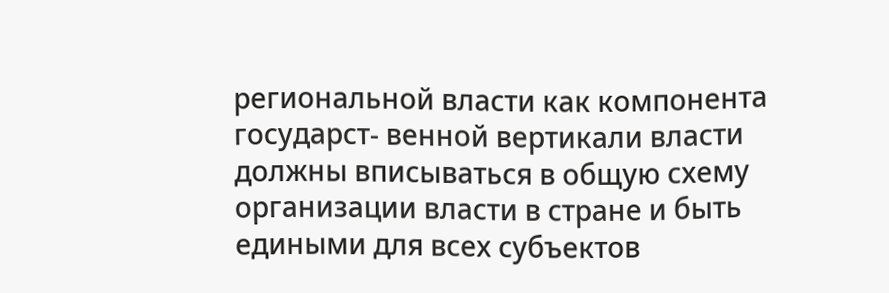региональной власти как компонента государст- венной вертикали власти должны вписываться в общую схему организации власти в стране и быть едиными для всех субъектов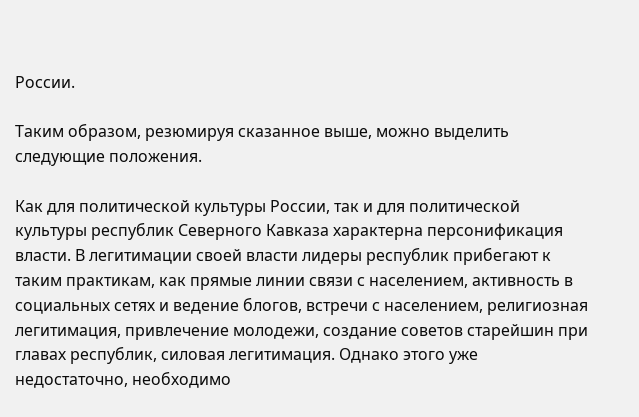России.

Таким образом, резюмируя сказанное выше, можно выделить следующие положения.

Как для политической культуры России, так и для политической культуры республик Северного Кавказа характерна персонификация власти. В легитимации своей власти лидеры республик прибегают к таким практикам, как прямые линии связи с населением, активность в социальных сетях и ведение блогов, встречи с населением, религиозная легитимация, привлечение молодежи, создание советов старейшин при главах республик, силовая легитимация. Однако этого уже недостаточно, необходимо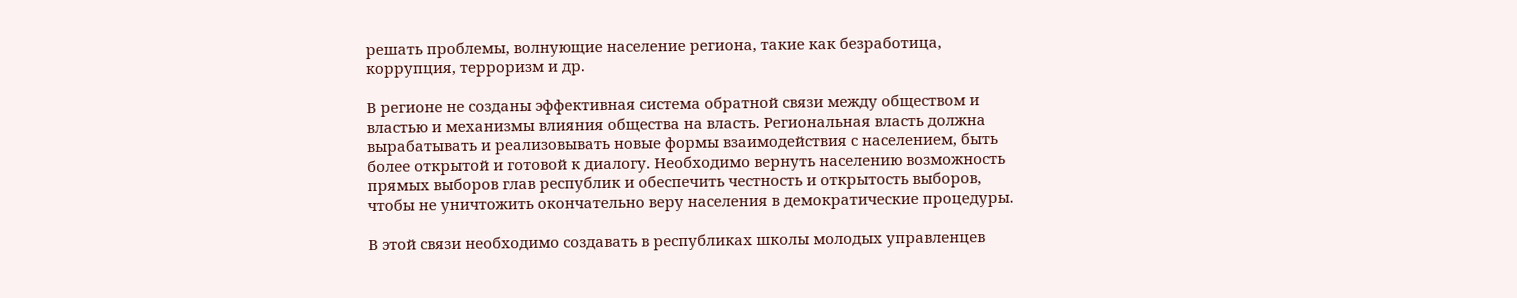решать проблемы, волнующие население региона, такие как безработица, коррупция, терроризм и др.

В регионе не созданы эффективная система обратной связи между обществом и властью и механизмы влияния общества на власть. Региональная власть должна вырабатывать и реализовывать новые формы взаимодействия с населением, быть более открытой и готовой к диалогу. Необходимо вернуть населению возможность прямых выборов глав республик и обеспечить честность и открытость выборов, чтобы не уничтожить окончательно веру населения в демократические процедуры.

В этой связи необходимо создавать в республиках школы молодых управленцев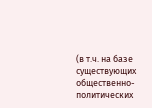(в т.ч. на базе существующих общественно-политических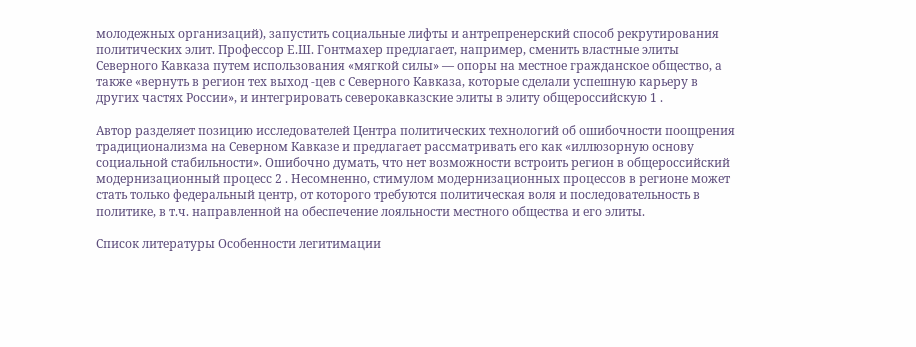молодежных организаций), запустить социальные лифты и антрепренерский способ рекрутирования политических элит. Профессор Е.Ш. Гонтмахер предлагает, например, сменить властные элиты Северного Кавказа путем использования «мягкой силы» — опоры на местное гражданское общество, а также «вернуть в регион тех выход -цев с Северного Кавказа, которые сделали успешную карьеру в других частях России», и интегрировать северокавказские элиты в элиту общероссийскую 1 .

Автор разделяет позицию исследователей Центра политических технологий об ошибочности поощрения традиционализма на Северном Кавказе и предлагает рассматривать его как «иллюзорную основу социальной стабильности». Ошибочно думать, что нет возможности встроить регион в общероссийский модернизационный процесс 2 . Несомненно, стимулом модернизационных процессов в регионе может стать только федеральный центр, от которого требуются политическая воля и последовательность в политике, в т.ч. направленной на обеспечение лояльности местного общества и его элиты.

Список литературы Особенности легитимации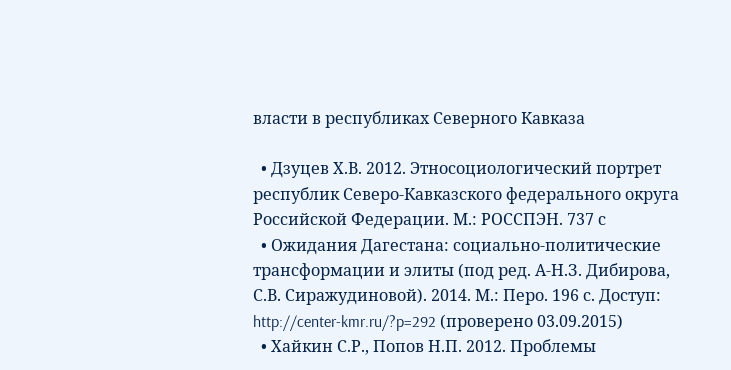власти в республиках Северного Кавказа

  • Дзуцев Х.В. 2012. Этносоциологический портрет республик Северо-Кавказского федерального округа Российской Федерации. М.: РОССПЭН. 737 с
  • Ожидания Дагестана: социально-политические трансформации и элиты (под ред. А-Н.З. Дибирова, С.В. Сиражудиновой). 2014. М.: Перо. 196 с. Доступ: http://center-kmr.ru/?p=292 (проверено 03.09.2015)
  • Хайкин С.Р., Попов Н.П. 2012. Проблемы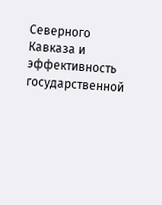Северного Кавказа и эффективность государственной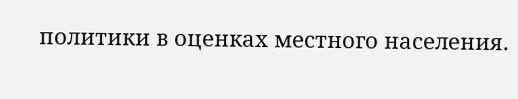политики в оценках местного населения.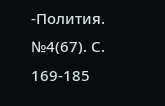-Полития. №4(67). С. 169-185